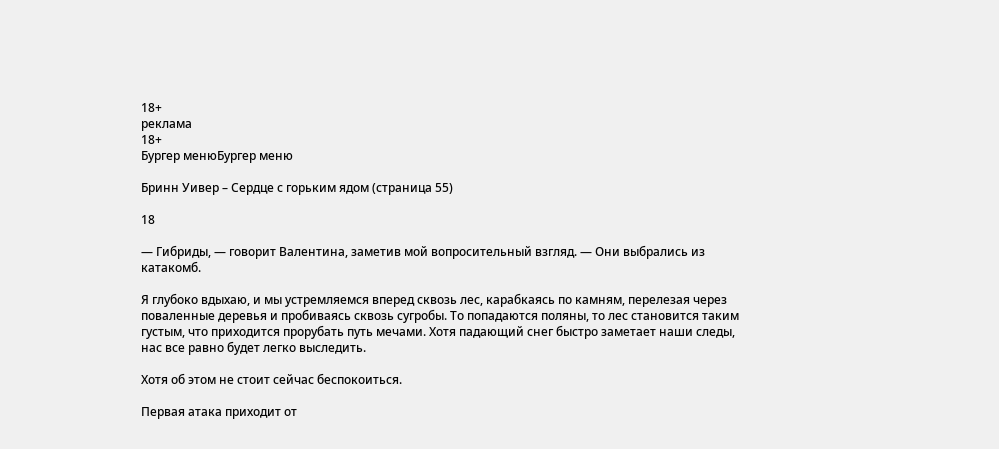18+
реклама
18+
Бургер менюБургер меню

Бринн Уивер – Сердце с горьким ядом (страница 55)

18

— Гибриды, — говорит Валентина, заметив мой вопросительный взгляд. — Они выбрались из катакомб.

Я глубоко вдыхаю, и мы устремляемся вперед сквозь лес, карабкаясь по камням, перелезая через поваленные деревья и пробиваясь сквозь сугробы. То попадаются поляны, то лес становится таким густым, что приходится прорубать путь мечами. Хотя падающий снег быстро заметает наши следы, нас все равно будет легко выследить.

Хотя об этом не стоит сейчас беспокоиться.

Первая атака приходит от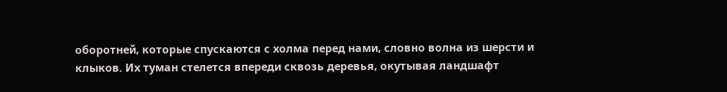оборотней, которые спускаются с холма перед нами, словно волна из шерсти и клыков. Их туман стелется впереди сквозь деревья, окутывая ландшафт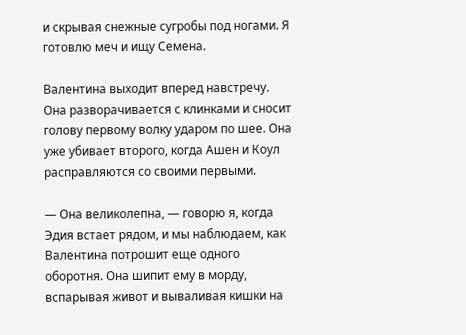и скрывая снежные сугробы под ногами. Я готовлю меч и ищу Семена.

Валентина выходит вперед навстречу. Она разворачивается с клинками и сносит голову первому волку ударом по шее. Она уже убивает второго, когда Ашен и Коул расправляются со своими первыми.

— Она великолепна, — говорю я, когда Эдия встает рядом, и мы наблюдаем, как Валентина потрошит еще одного оборотня. Она шипит ему в морду, вспарывая живот и вываливая кишки на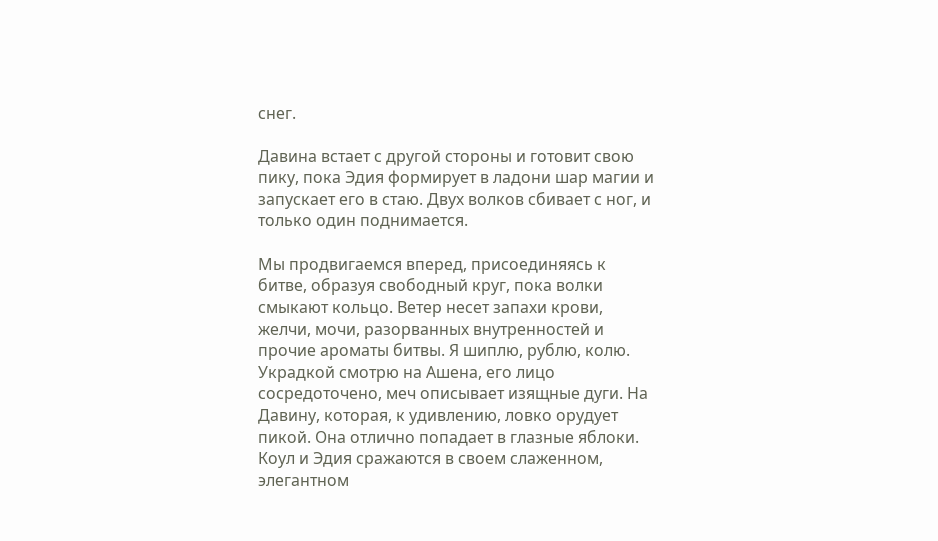снег.

Давина встает с другой стороны и готовит свою пику, пока Эдия формирует в ладони шар магии и запускает его в стаю. Двух волков сбивает с ног, и только один поднимается.

Мы продвигаемся вперед, присоединяясь к битве, образуя свободный круг, пока волки смыкают кольцо. Ветер несет запахи крови, желчи, мочи, разорванных внутренностей и прочие ароматы битвы. Я шиплю, рублю, колю. Украдкой смотрю на Ашена, его лицо сосредоточено, меч описывает изящные дуги. На Давину, которая, к удивлению, ловко орудует пикой. Она отлично попадает в глазные яблоки. Коул и Эдия сражаются в своем слаженном, элегантном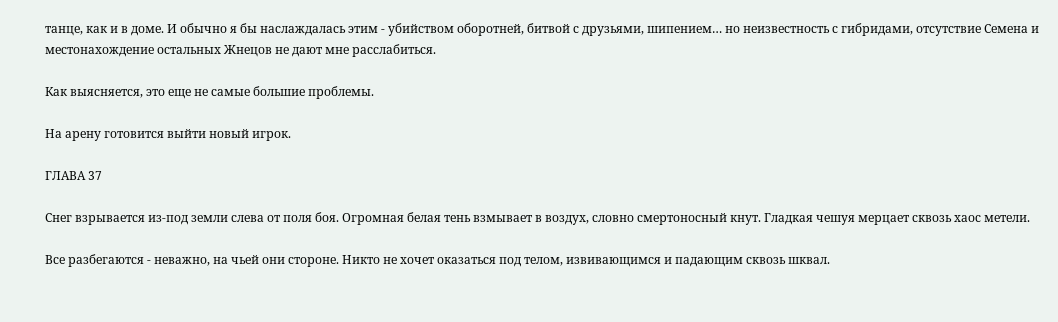танце, как и в доме. И обычно я бы наслаждалась этим - убийством оборотней, битвой с друзьями, шипением… но неизвестность с гибридами, отсутствие Семена и местонахождение остальных Жнецов не дают мне расслабиться.

Как выясняется, это еще не самые большие проблемы.

На арену готовится выйти новый игрок.

ГЛАВА 37

Снег взрывается из-под земли слева от поля боя. Огромная белая тень взмывает в воздух, словно смертоносный кнут. Гладкая чешуя мерцает сквозь хаос метели.

Все разбегаются - неважно, на чьей они стороне. Никто не хочет оказаться под телом, извивающимся и падающим сквозь шквал.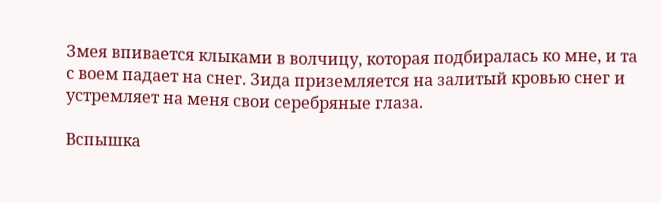Змея впивается клыками в волчицу, которая подбиралась ко мне, и та с воем падает на снег. Зида приземляется на залитый кровью снег и устремляет на меня свои серебряные глаза.

Вспышка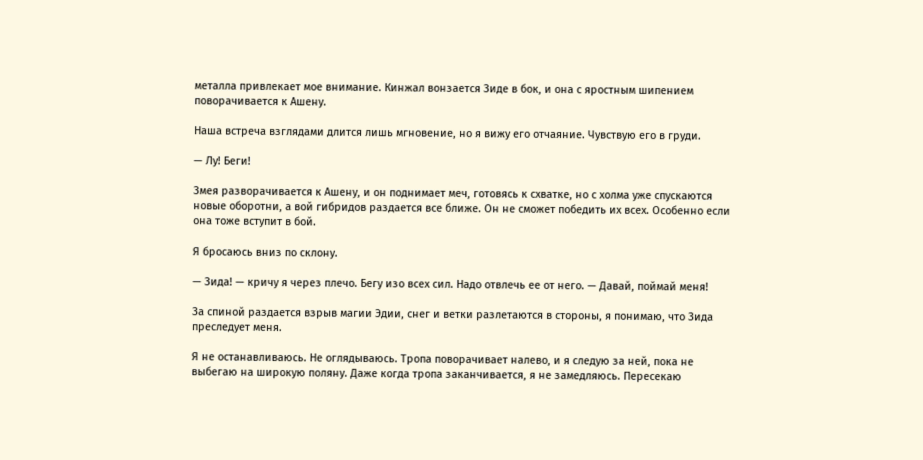металла привлекает мое внимание. Кинжал вонзается Зиде в бок, и она с яростным шипением поворачивается к Ашену.

Наша встреча взглядами длится лишь мгновение, но я вижу его отчаяние. Чувствую его в груди.

— Лу! Беги!

Змея разворачивается к Ашену, и он поднимает меч, готовясь к схватке, но с холма уже спускаются новые оборотни, а вой гибридов раздается все ближе. Он не сможет победить их всех. Особенно если она тоже вступит в бой.

Я бросаюсь вниз по склону.

— Зида! — кричу я через плечо. Бегу изо всех сил. Надо отвлечь ее от него. — Давай, поймай меня!

За спиной раздается взрыв магии Эдии, снег и ветки разлетаются в стороны, я понимаю, что Зида преследует меня.

Я не останавливаюсь. Не оглядываюсь. Тропа поворачивает налево, и я следую за ней, пока не выбегаю на широкую поляну. Даже когда тропа заканчивается, я не замедляюсь. Пересекаю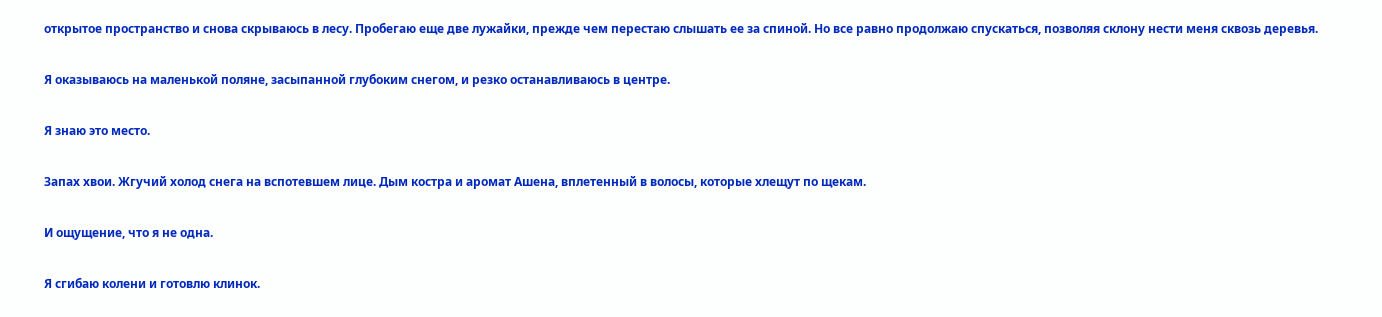открытое пространство и снова скрываюсь в лесу. Пробегаю еще две лужайки, прежде чем перестаю слышать ее за спиной. Но все равно продолжаю спускаться, позволяя склону нести меня сквозь деревья.

Я оказываюсь на маленькой поляне, засыпанной глубоким снегом, и резко останавливаюсь в центре.

Я знаю это место.

Запах хвои. Жгучий холод снега на вспотевшем лице. Дым костра и аромат Ашена, вплетенный в волосы, которые хлещут по щекам.

И ощущение, что я не одна.

Я сгибаю колени и готовлю клинок.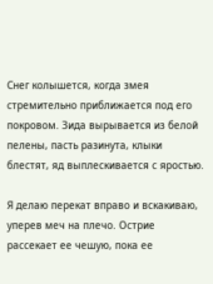Снег колышется, когда змея стремительно приближается под его покровом. Зида вырывается из белой пелены, пасть разинута, клыки блестят, яд выплескивается с яростью.

Я делаю перекат вправо и вскакиваю, уперев меч на плечо. Острие рассекает ее чешую, пока ее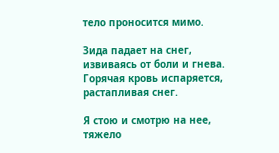тело проносится мимо.

Зида падает на снег, извиваясь от боли и гнева. Горячая кровь испаряется, растапливая снег.

Я стою и смотрю на нее, тяжело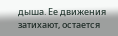дыша. Ее движения затихают, остается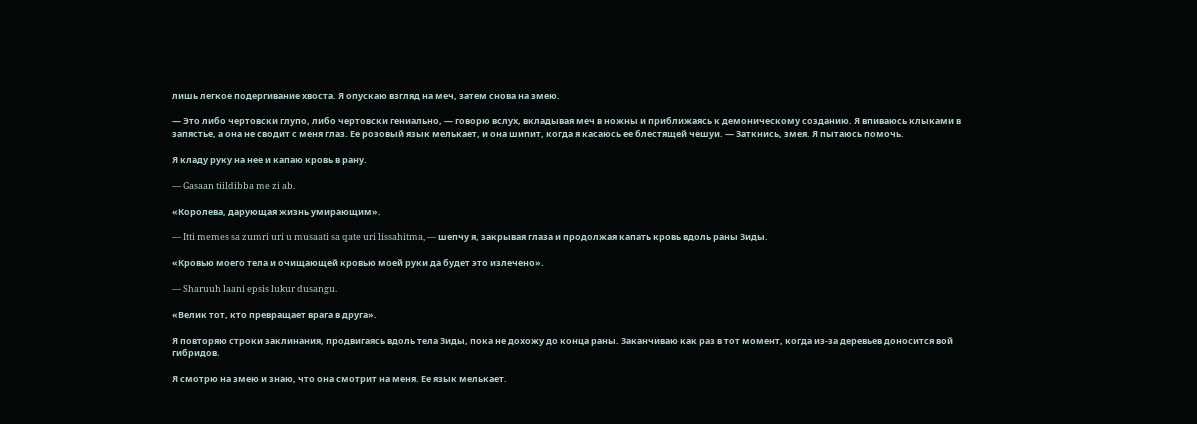лишь легкое подергивание хвоста. Я опускаю взгляд на меч, затем снова на змею.

— Это либо чертовски глупо, либо чертовски гениально, — говорю вслух, вкладывая меч в ножны и приближаясь к демоническому созданию. Я впиваюсь клыками в запястье, а она не сводит с меня глаз. Ее розовый язык мелькает, и она шипит, когда я касаюсь ее блестящей чешуи. — Заткнись, змея. Я пытаюсь помочь.

Я кладу руку на нее и капаю кровь в рану.

— Gasaan tiildibba me zi ab.

«Королева, дарующая жизнь умирающим».

— Itti memes sa zumri uri u musaati sa qate uri lissahitma, — шепчу я, закрывая глаза и продолжая капать кровь вдоль раны Зиды.

«Кровью моего тела и очищающей кровью моей руки да будет это излечено».

— Sharuuh laani epsis lukur dusangu.

«Велик тот, кто превращает врага в друга».

Я повторяю строки заклинания, продвигаясь вдоль тела Зиды, пока не дохожу до конца раны. Заканчиваю как раз в тот момент, когда из-за деревьев доносится вой гибридов.

Я смотрю на змею и знаю, что она смотрит на меня. Ее язык мелькает.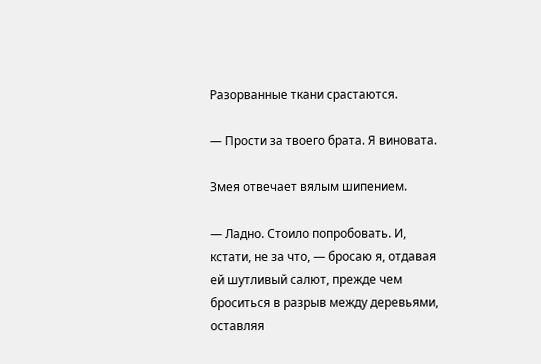Разорванные ткани срастаются.

— Прости за твоего брата. Я виновата.

Змея отвечает вялым шипением.

— Ладно. Стоило попробовать. И, кстати, не за что, — бросаю я, отдавая ей шутливый салют, прежде чем броситься в разрыв между деревьями, оставляя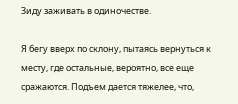Зиду заживать в одиночестве.

Я бегу вверх по склону, пытаясь вернуться к месту, где остальные, вероятно, все еще сражаются. Подъем дается тяжелее, что,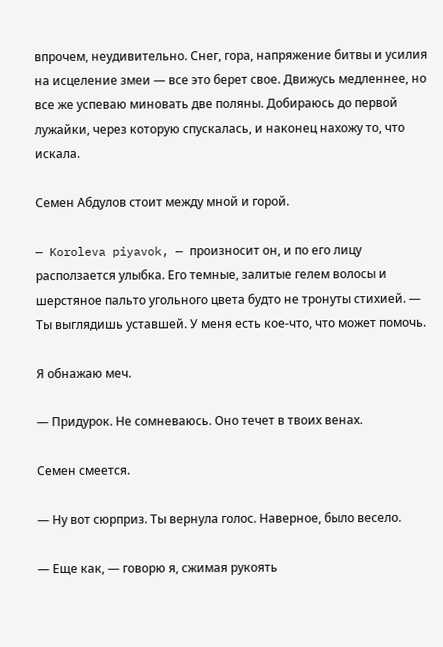впрочем, неудивительно. Снег, гора, напряжение битвы и усилия на исцеление змеи — все это берет свое. Движусь медленнее, но все же успеваю миновать две поляны. Добираюсь до первой лужайки, через которую спускалась, и наконец нахожу то, что искала.

Семен Абдулов стоит между мной и горой.

— Koroleva piyavok, — произносит он, и по его лицу расползается улыбка. Его темные, залитые гелем волосы и шерстяное пальто угольного цвета будто не тронуты стихией. — Ты выглядишь уставшей. У меня есть кое-что, что может помочь.

Я обнажаю меч.

— Придурок. Не сомневаюсь. Оно течет в твоих венах.

Семен смеется.

— Ну вот сюрприз. Ты вернула голос. Наверное, было весело.

— Еще как, — говорю я, сжимая рукоять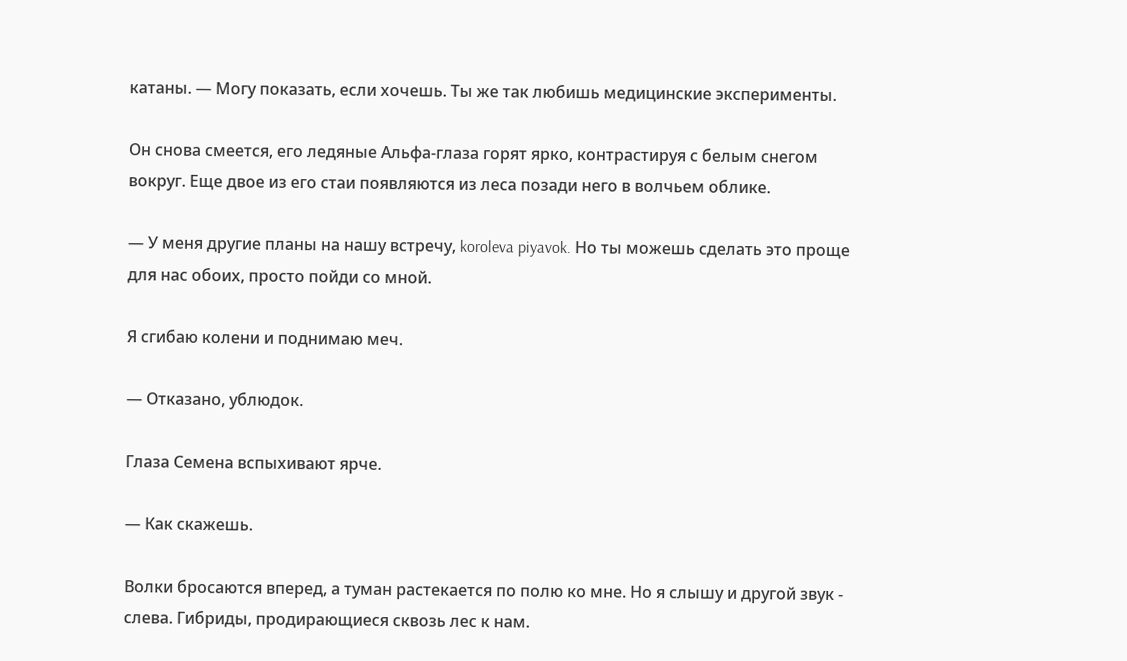катаны. — Могу показать, если хочешь. Ты же так любишь медицинские эксперименты.

Он снова смеется, его ледяные Альфа-глаза горят ярко, контрастируя с белым снегом вокруг. Еще двое из его стаи появляются из леса позади него в волчьем облике.

— У меня другие планы на нашу встречу, koroleva piyavok. Но ты можешь сделать это проще для нас обоих, просто пойди со мной.

Я сгибаю колени и поднимаю меч.

— Отказано, ублюдок.

Глаза Семена вспыхивают ярче.

— Как скажешь.

Волки бросаются вперед, а туман растекается по полю ко мне. Но я слышу и другой звук - слева. Гибриды, продирающиеся сквозь лес к нам.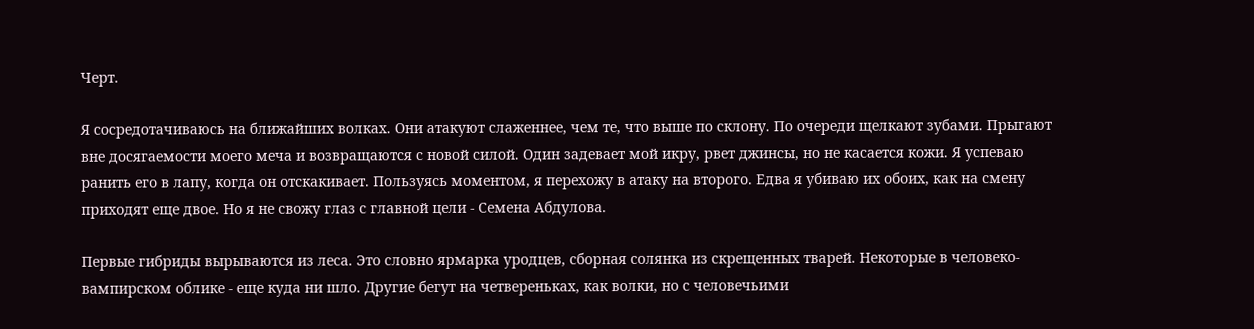Черт.

Я сосредотачиваюсь на ближайших волках. Они атакуют слаженнее, чем те, что выше по склону. По очереди щелкают зубами. Прыгают вне досягаемости моего меча и возвращаются с новой силой. Один задевает мой икру, рвет джинсы, но не касается кожи. Я успеваю ранить его в лапу, когда он отскакивает. Пользуясь моментом, я перехожу в атаку на второго. Едва я убиваю их обоих, как на смену приходят еще двое. Но я не свожу глаз с главной цели - Семена Абдулова.

Первые гибриды вырываются из леса. Это словно ярмарка уродцев, сборная солянка из скрещенных тварей. Некоторые в человеко-вампирском облике - еще куда ни шло. Другие бегут на четвереньках, как волки, но с человечьими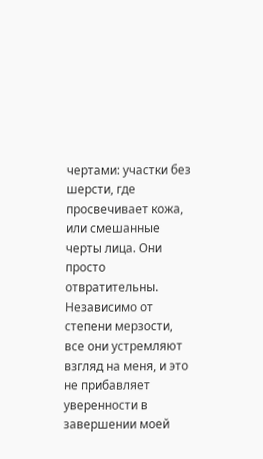чертами: участки без шерсти, где просвечивает кожа, или смешанные черты лица. Они просто отвратительны. Независимо от степени мерзости, все они устремляют взгляд на меня, и это не прибавляет уверенности в завершении моей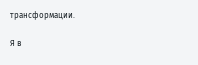трансформации.

Я в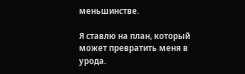меньшинстве.

Я ставлю на план, который может превратить меня в урода.